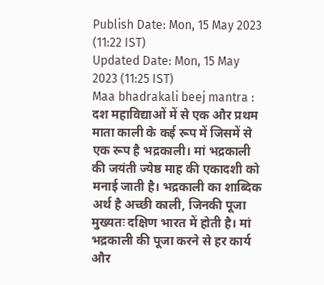Publish Date: Mon, 15 May 2023 (11:22 IST)
Updated Date: Mon, 15 May 2023 (11:25 IST)
Maa bhadrakali beej mantra : दश महाविद्याओं में से एक और प्रथम माता काली के कई रूप में जिसमें से एक रूप है भद्रकाली। मां भद्रकाली की जयंती ज्येष्ठ माह की एकादशी को मनाई जाती है। भद्रकाली का शाब्दिक अर्थ है अच्छी काली, जिनकी पूजा मुख्यतः दक्षिण भारत में होती है। मां भद्रकाली की पूजा करने से हर कार्य और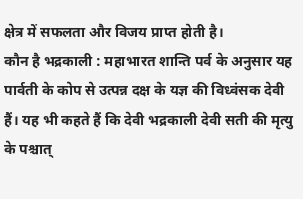क्षेत्र में सफलता और विजय प्राप्त होती है।
कौन है भद्रकाली : महाभारत शान्ति पर्व के अनुसार यह पार्वती के कोप से उत्पन्न दक्ष के यज्ञ की विध्वंसक देवी हैं। यह भी कहते हैं कि देवी भद्रकाली देवी सती की मृत्यु के पश्चात्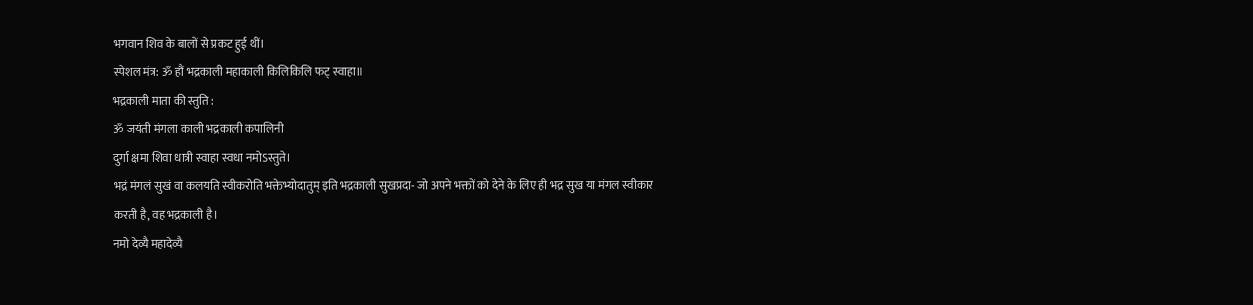भगवान शिव के बालों से प्रकट हुई थीं।
स्पेशल मंत्र: ॐ हौं भद्रकाली महाकाली किलिकिलि फट् स्वाहा॥
भद्रकाली माता की स्तुति :
ॐ जयंती मंगला काली भद्रकाली कपालिनी
दुर्गा क्षमा शिवा धात्री स्वाहा स्वधा नमोऽस्तुते।
भद्रं मंगलं सुखं वा कलयति स्वीकरोति भक्तेभ्योदातुम् इति भद्रकाली सुखप्रदा- जो अपने भक्तों को देने के लिए ही भद्र सुख या मंगल स्वीकार करती है, वह भद्रकाली है।
नमो देव्यै महादेव्यै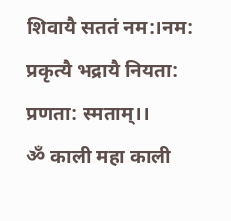शिवायै सततं नम:।नम: प्रकृत्यै भद्रायै नियता: प्रणता: स्मताम्।।
ॐ काली महा काली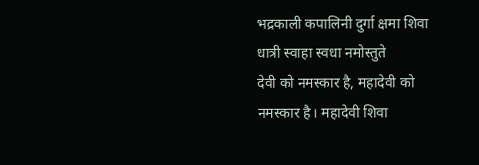भद्रकाली कपालिनी दुर्गा क्षमा शिवा धात्री स्वाहा स्वधा नमोस्तुते
देवी को नमस्कार है, महादेवी को नमस्कार है। महादेवी शिवा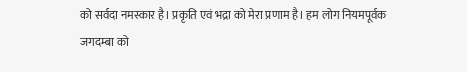को सर्वदा नमस्कार है। प्रकृति एवं भद्रा को मेरा प्रणाम है। हम लोग नियमपूर्वक जगदम्बा को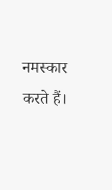नमस्कार करते हैं।